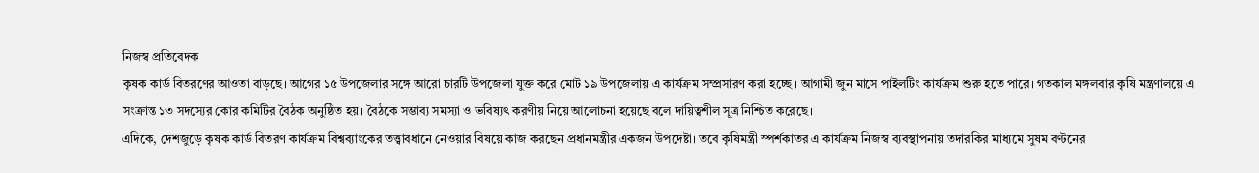নিজস্ব প্রতিবেদক
কৃষক কার্ড বিতরণের আওতা বাড়ছে। আগের ১৫ উপজেলার সঙ্গে আরো চারটি উপজেলা যুক্ত করে মোট ১৯ উপজেলায় এ কার্যক্রম সম্প্রসারণ করা হচ্ছে। আগামী জুন মাসে পাইলটিং কার্যক্রম শুরু হতে পারে। গতকাল মঙ্গলবার কৃষি মন্ত্রণালয়ে এ সংক্রান্ত ১৩ সদস্যের কোর কমিটির বৈঠক অনুষ্ঠিত হয়। বৈঠকে সম্ভাব্য সমস্যা ও ভবিষ্যৎ করণীয় নিয়ে আলোচনা হয়েছে বলে দায়িত্বশীল সূত্র নিশ্চিত করেছে।
এদিকে, দেশজুড়ে কৃষক কার্ড বিতরণ কার্যক্রম বিশ্বব্যাংকের তত্ত্বাবধানে নেওয়ার বিষয়ে কাজ করছেন প্রধানমন্ত্রীর একজন উপদেষ্টা। তবে কৃষিমন্ত্রী স্পর্শকাতর এ কার্যক্রম নিজস্ব ব্যবস্থাপনায় তদারকির মাধ্যমে সুষম বণ্টনের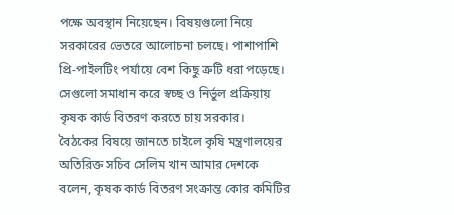পক্ষে অবস্থান নিয়েছেন। বিষয়গুলো নিয়ে সরকারের ভেতরে আলোচনা চলছে। পাশাপাশি প্রি-পাইলটিং পর্যায়ে বেশ কিছু ত্রুটি ধরা পড়েছে। সেগুলো সমাধান করে স্বচ্ছ ও নির্ভুল প্রক্রিয়ায় কৃষক কার্ড বিতরণ করতে চায় সরকার।
বৈঠকের বিষয়ে জানতে চাইলে কৃষি মন্ত্রণালয়ের অতিরিক্ত সচিব সেলিম খান আমার দেশকে বলেন, কৃষক কার্ড বিতরণ সংক্রান্ত কোর কমিটির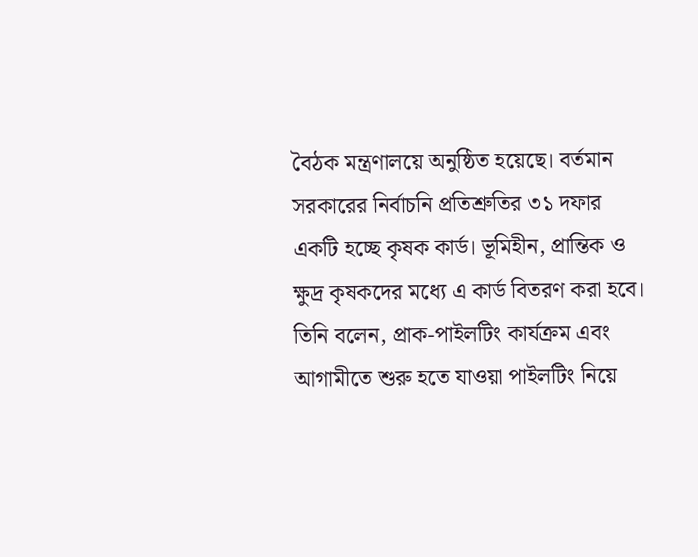বৈঠক মন্ত্রণালয়ে অনুষ্ঠিত হয়েছে। বর্তমান সরকারের নির্বাচনি প্রতিশ্রুতির ৩১ দফার একটি হচ্ছে কৃষক কার্ড। ভূমিহীন, প্রান্তিক ও ক্ষুদ্র কৃষকদের মধ্যে এ কার্ড বিতরণ করা হবে।
তিনি বলেন, প্রাক-পাইলটিং কার্যক্রম এবং আগামীতে শুরু হতে যাওয়া পাইলটিং নিয়ে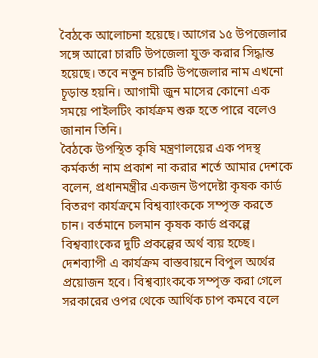বৈঠকে আলোচনা হয়েছে। আগের ১৫ উপজেলার সঙ্গে আরো চারটি উপজেলা যুক্ত করার সিদ্ধান্ত হয়েছে। তবে নতুন চারটি উপজেলার নাম এখনো চূড়ান্ত হয়নি। আগামী জুন মাসের কোনো এক সময়ে পাইলটিং কার্যক্রম শুরু হতে পারে বলেও জানান তিনি।
বৈঠকে উপস্থিত কৃষি মন্ত্রণালয়ের এক পদস্থ কর্মকর্তা নাম প্রকাশ না করার শর্তে আমার দেশকে বলেন, প্রধানমন্ত্রীর একজন উপদেষ্টা কৃষক কার্ড বিতরণ কার্যক্রমে বিশ্বব্যাংককে সম্পৃক্ত করতে চান। বর্তমানে চলমান কৃষক কার্ড প্রকল্পে বিশ্বব্যাংকের দুটি প্রকল্পের অর্থ ব্যয় হচ্ছে। দেশব্যাপী এ কার্যক্রম বাস্তবায়নে বিপুল অর্থের প্রয়োজন হবে। বিশ্বব্যাংককে সম্পৃক্ত করা গেলে সরকারের ওপর থেকে আর্থিক চাপ কমবে বলে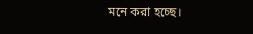মনে করা হচ্ছে।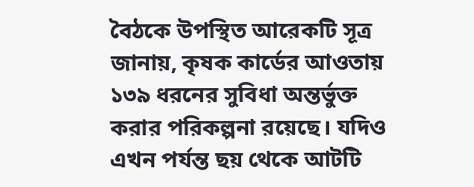বৈঠকে উপস্থিত আরেকটি সূত্র জানায়, কৃষক কার্ডের আওতায় ১৩৯ ধরনের সুবিধা অন্তর্ভুক্ত করার পরিকল্পনা রয়েছে। যদিও এখন পর্যন্ত ছয় থেকে আটটি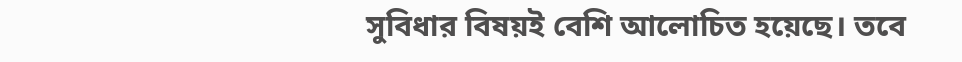সুবিধার বিষয়ই বেশি আলোচিত হয়েছে। তবে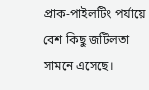প্রাক-পাইলটিং পর্যায়ে বেশ কিছু জটিলতা সামনে এসেছে।